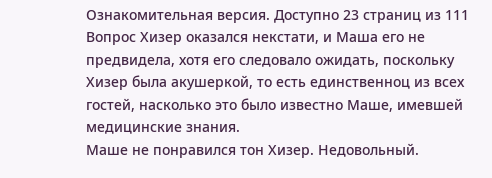Ознакомительная версия. Доступно 23 страниц из 111
Вопрос Хизер оказался некстати, и Маша его не предвидела, хотя его следовало ожидать, поскольку Хизер была акушеркой, то есть единственноц из всех гостей, насколько это было известно Маше, имевшей медицинские знания.
Маше не понравился тон Хизер. Недовольный.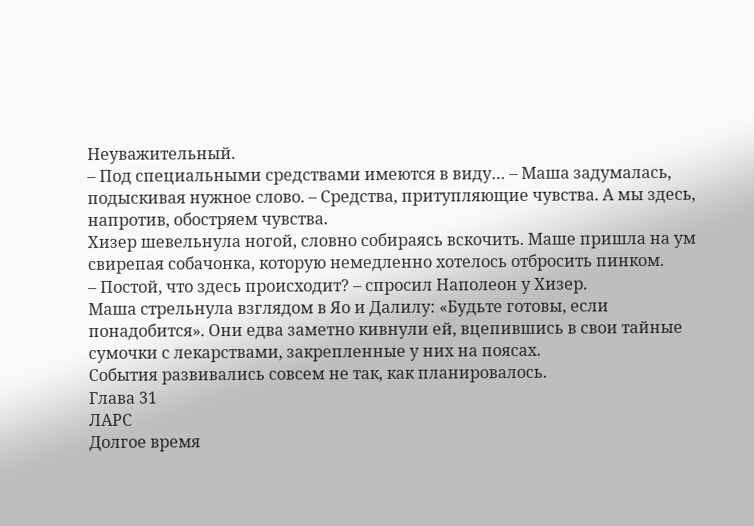Неуважительный.
– Под специальными средствами имеются в виду… – Маша задумалась, подыскивая нужное слово. – Средства, притупляющие чувства. А мы здесь, напротив, обостряем чувства.
Хизер шевельнула ногой, словно собираясь вскочить. Маше пришла на ум свирепая собачонка, которую немедленно хотелось отбросить пинком.
– Постой, что здесь происходит? – спросил Наполеон у Хизер.
Маша стрельнула взглядом в Яо и Далилу: «Будьте готовы, если понадобится». Они едва заметно кивнули ей, вцепившись в свои тайные сумочки с лекарствами, закрепленные у них на поясах.
События развивались совсем не так, как планировалось.
Глава 31
ЛАРС
Долгое время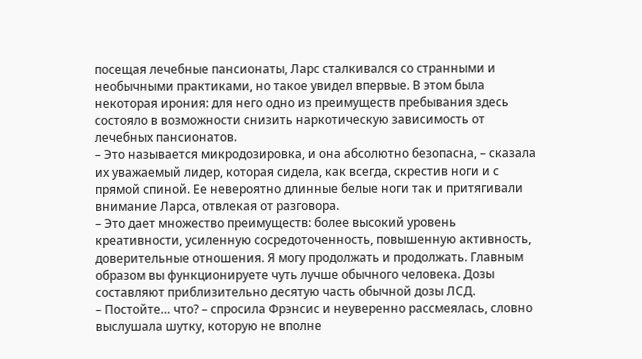посещая лечебные пансионаты, Ларс сталкивался со странными и необычными практиками, но такое увидел впервые. В этом была некоторая ирония: для него одно из преимуществ пребывания здесь состояло в возможности снизить наркотическую зависимость от лечебных пансионатов.
– Это называется микродозировка, и она абсолютно безопасна, – сказала их уважаемый лидер, которая сидела, как всегда, скрестив ноги и с прямой спиной. Ее невероятно длинные белые ноги так и притягивали внимание Ларса, отвлекая от разговора.
– Это дает множество преимуществ: более высокий уровень креативности, усиленную сосредоточенность, повышенную активность, доверительные отношения. Я могу продолжать и продолжать. Главным образом вы функционируете чуть лучше обычного человека. Дозы составляют приблизительно десятую часть обычной дозы ЛСД.
– Постойте… что? – спросила Фрэнсис и неуверенно рассмеялась, словно выслушала шутку, которую не вполне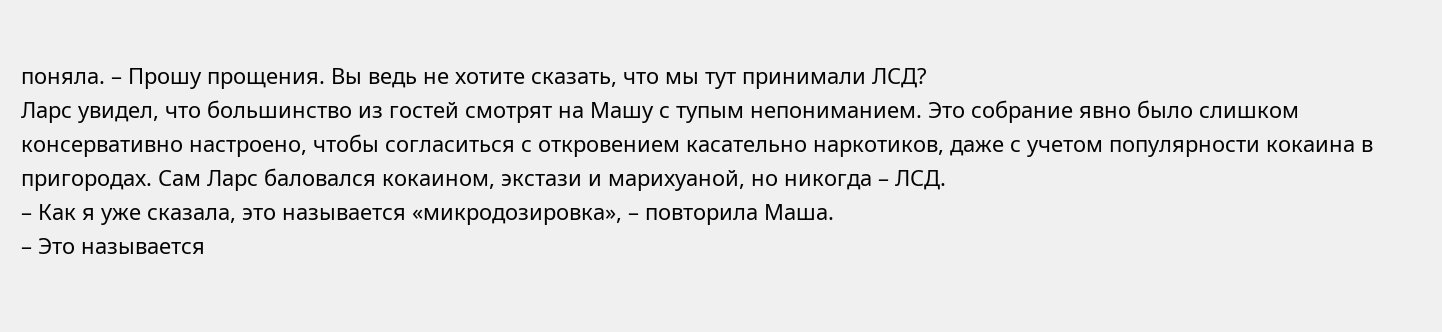поняла. – Прошу прощения. Вы ведь не хотите сказать, что мы тут принимали ЛСД?
Ларс увидел, что большинство из гостей смотрят на Машу с тупым непониманием. Это собрание явно было слишком консервативно настроено, чтобы согласиться с откровением касательно наркотиков, даже с учетом популярности кокаина в пригородах. Сам Ларс баловался кокаином, экстази и марихуаной, но никогда – ЛСД.
– Как я уже сказала, это называется «микродозировка», – повторила Маша.
– Это называется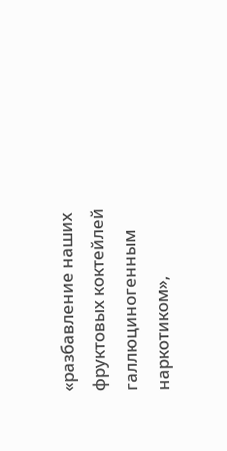«разбавление наших фруктовых коктейлей галлюциногенным наркотиком»,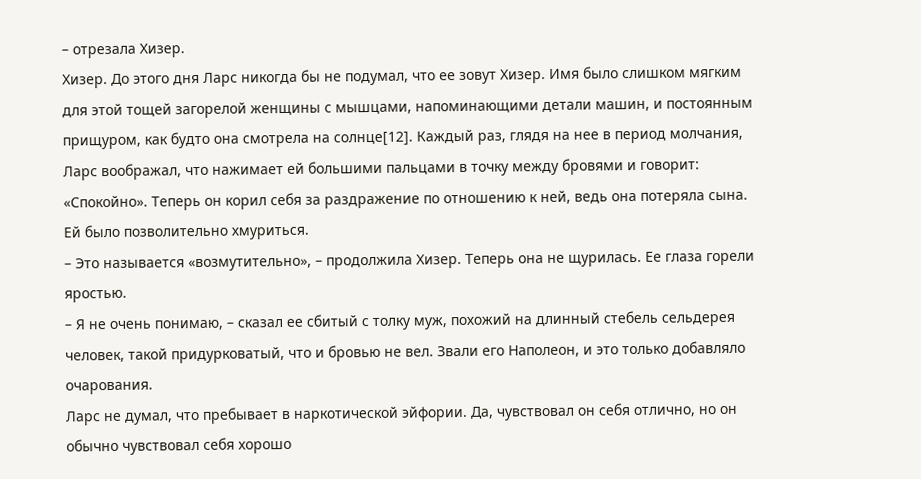– отрезала Хизер.
Хизер. До этого дня Ларс никогда бы не подумал, что ее зовут Хизер. Имя было слишком мягким для этой тощей загорелой женщины с мышцами, напоминающими детали машин, и постоянным прищуром, как будто она смотрела на солнце[12]. Каждый раз, глядя на нее в период молчания, Ларс воображал, что нажимает ей большими пальцами в точку между бровями и говорит: «Спокойно». Теперь он корил себя за раздражение по отношению к ней, ведь она потеряла сына. Ей было позволительно хмуриться.
– Это называется «возмутительно», – продолжила Хизер. Теперь она не щурилась. Ее глаза горели яростью.
– Я не очень понимаю, – сказал ее сбитый с толку муж, похожий на длинный стебель сельдерея человек, такой придурковатый, что и бровью не вел. Звали его Наполеон, и это только добавляло очарования.
Ларс не думал, что пребывает в наркотической эйфории. Да, чувствовал он себя отлично, но он обычно чувствовал себя хорошо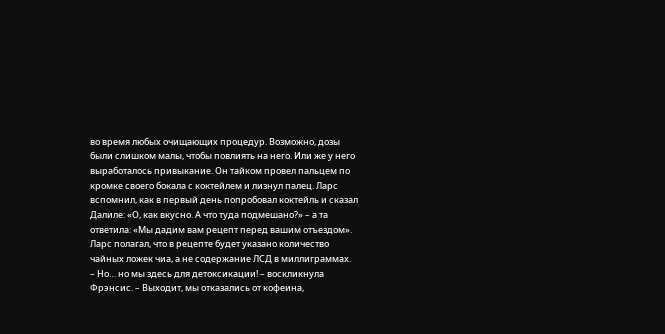во время любых очищающих процедур. Возможно, дозы были слишком малы, чтобы повлиять на него. Или же у него выработалось привыкание. Он тайком провел пальцем по кромке своего бокала с коктейлем и лизнул палец. Ларс вспомнил, как в первый день попробовал коктейль и сказал Далиле: «О, как вкусно. А что туда подмешано?» – а та ответила: «Мы дадим вам рецепт перед вашим отъездом». Ларс полагал, что в рецепте будет указано количество чайных ложек чиа, а не содержание ЛСД в миллиграммах.
– Но… но мы здесь для детоксикации! – воскликнула Фрэнсис. – Выходит, мы отказались от кофеина,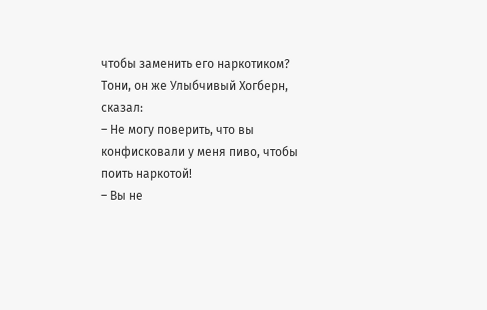чтобы заменить его наркотиком?
Тони, он же Улыбчивый Хогберн, сказал:
– Не могу поверить, что вы конфисковали у меня пиво, чтобы поить наркотой!
– Вы не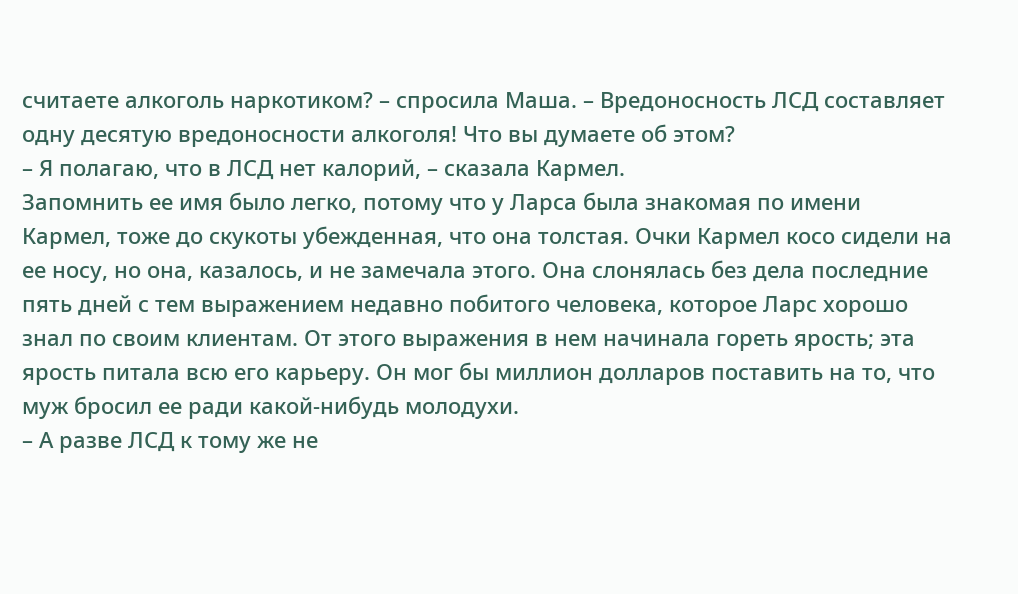считаете алкоголь наркотиком? – спросила Маша. – Вредоносность ЛСД составляет одну десятую вредоносности алкоголя! Что вы думаете об этом?
– Я полагаю, что в ЛСД нет калорий, – сказала Кармел.
Запомнить ее имя было легко, потому что у Ларса была знакомая по имени Кармел, тоже до скукоты убежденная, что она толстая. Очки Кармел косо сидели на ее носу, но она, казалось, и не замечала этого. Она слонялась без дела последние пять дней с тем выражением недавно побитого человека, которое Ларс хорошо знал по своим клиентам. От этого выражения в нем начинала гореть ярость; эта ярость питала всю его карьеру. Он мог бы миллион долларов поставить на то, что муж бросил ее ради какой-нибудь молодухи.
– А разве ЛСД к тому же не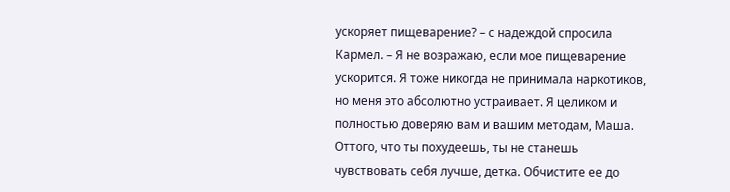ускоряет пищеварение? – с надеждой спросила Кармел. – Я не возражаю, если мое пищеварение ускорится. Я тоже никогда не принимала наркотиков, но меня это абсолютно устраивает. Я целиком и полностью доверяю вам и вашим методам, Маша.
Оттого, что ты похудеешь, ты не станешь чувствовать себя лучше, детка. Обчистите ее до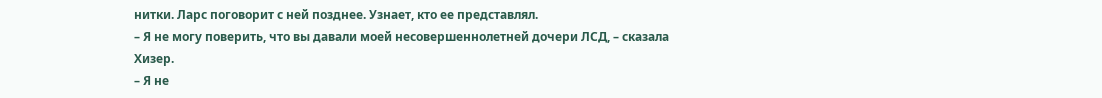нитки. Ларс поговорит с ней позднее. Узнает, кто ее представлял.
– Я не могу поверить, что вы давали моей несовершеннолетней дочери ЛСД, – сказала Хизер.
– Я не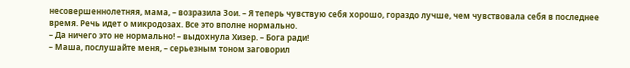несовершеннолетняя, мама, – возразила Зои. – Я теперь чувствую себя хорошо, гораздо лучше, чем чувствовала себя в последнее время. Речь идет о микродозах. Все это вполне нормально.
– Да ничего это не нормально! – выдохнула Хизер. – Бога ради!
– Маша, послушайте меня, – серьезным тоном заговорил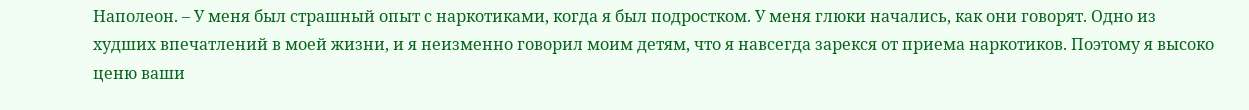Наполеон. – У меня был страшный опыт с наркотиками, когда я был подростком. У меня глюки начались, как они говорят. Одно из худших впечатлений в моей жизни, и я неизменно говорил моим детям, что я навсегда зарекся от приема наркотиков. Поэтому я высоко ценю ваши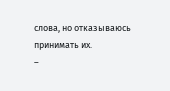слова, но отказываюсь принимать их.
–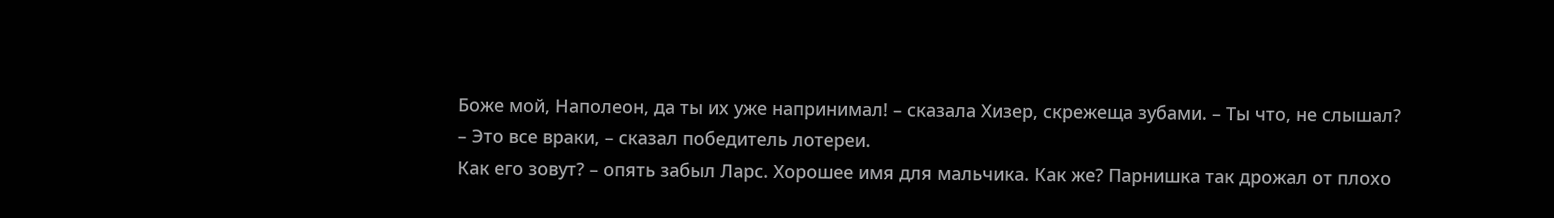Боже мой, Наполеон, да ты их уже напринимал! – сказала Хизер, скрежеща зубами. – Ты что, не слышал?
– Это все враки, – сказал победитель лотереи.
Как его зовут? – опять забыл Ларс. Хорошее имя для мальчика. Как же? Парнишка так дрожал от плохо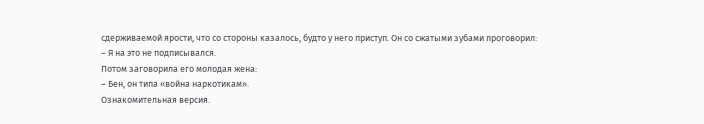сдерживаемой ярости, что со стороны казалось, будто у него приступ. Он со сжатыми зубами проговорил:
– Я на это не подписывался.
Потом заговорила его молодая жена:
– Бен, он типа «война наркотикам».
Ознакомительная версия.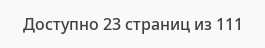Доступно 23 страниц из 111